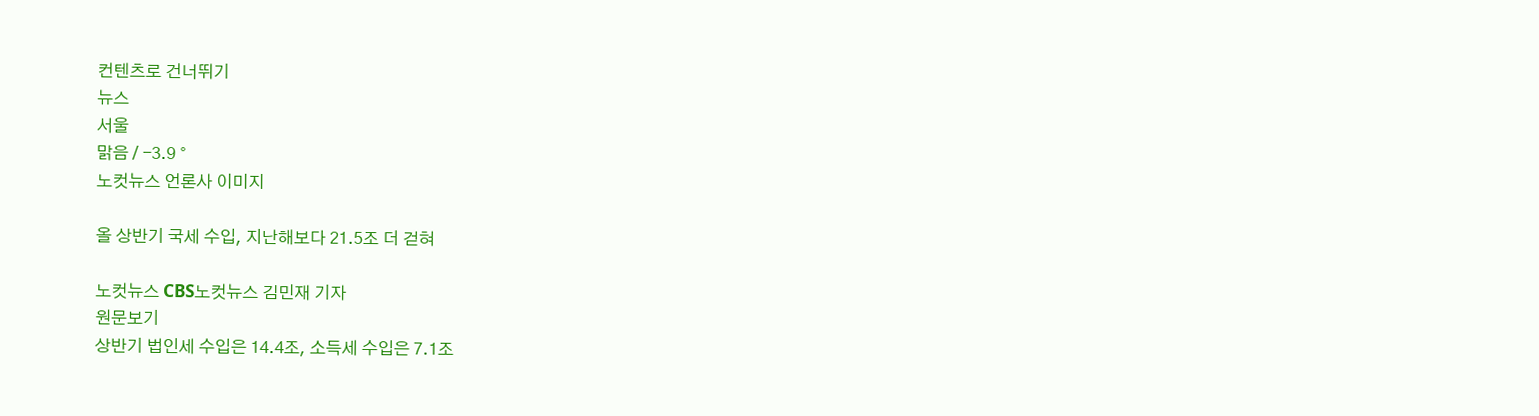컨텐츠로 건너뛰기
뉴스
서울
맑음 / -3.9 °
노컷뉴스 언론사 이미지

올 상반기 국세 수입, 지난해보다 21.5조 더 걷혀

노컷뉴스 CBS노컷뉴스 김민재 기자
원문보기
상반기 법인세 수입은 14.4조, 소득세 수입은 7.1조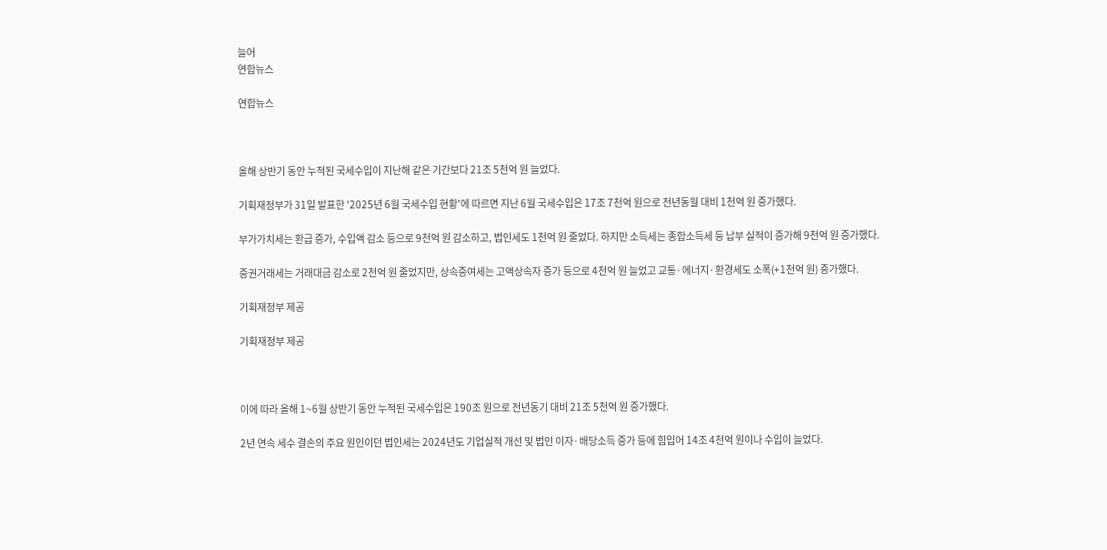늘어
연합뉴스

연합뉴스



올해 상반기 동안 누적된 국세수입이 지난해 같은 기간보다 21조 5천억 원 늘었다.

기획재정부가 31일 발표한 '2025년 6월 국세수입 현황'에 따르면 지난 6월 국세수입은 17조 7천억 원으로 전년동월 대비 1천억 원 증가했다.

부가가치세는 환급 증가, 수입액 감소 등으로 9천억 원 감소하고, 법인세도 1천억 원 줄었다. 하지만 소득세는 종합소득세 등 납부 실적이 증가해 9천억 원 증가했다.

증권거래세는 거래대금 감소로 2천억 원 줄었지만, 상속증여세는 고액상속자 증가 등으로 4천억 원 늘었고 교통·에너지·환경세도 소폭(+1천억 원) 증가했다.

기획재정부 제공

기획재정부 제공



이에 따라 올해 1~6월 상반기 동안 누적된 국세수입은 190조 원으로 전년동기 대비 21조 5천억 원 증가했다.

2년 연속 세수 결손의 주요 원인이던 법인세는 2024년도 기업실적 개선 및 법인 이자·배당소득 증가 등에 힘입어 14조 4천억 원이나 수입이 늘었다.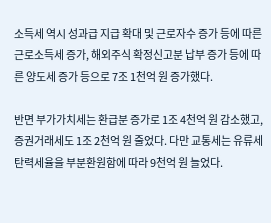소득세 역시 성과급 지급 확대 및 근로자수 증가 등에 따른 근로소득세 증가, 해외주식 확정신고분 납부 증가 등에 따른 양도세 증가 등으로 7조 1천억 원 증가했다.

반면 부가가치세는 환급분 증가로 1조 4천억 원 감소했고, 증권거래세도 1조 2천억 원 줄었다. 다만 교통세는 유류세 탄력세율을 부분환원함에 따라 9천억 원 늘었다.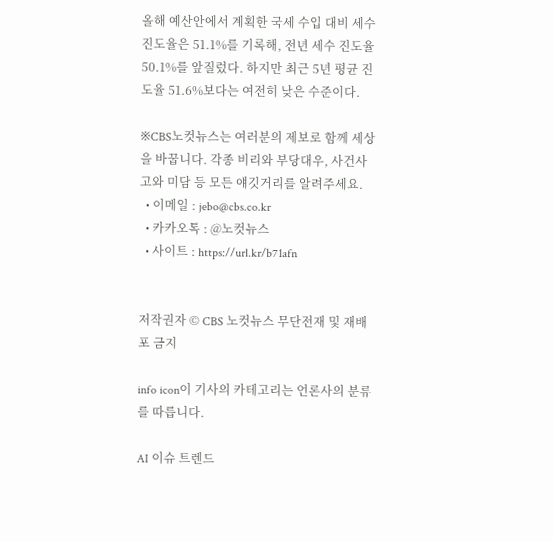올해 예산안에서 계획한 국세 수입 대비 세수 진도율은 51.1%를 기록해, 전년 세수 진도율 50.1%를 앞질렀다. 하지만 최근 5년 평균 진도율 51.6%보다는 여전히 낮은 수준이다.

※CBS노컷뉴스는 여러분의 제보로 함께 세상을 바꿉니다. 각종 비리와 부당대우, 사건사고와 미담 등 모든 얘깃거리를 알려주세요.
  • 이메일 : jebo@cbs.co.kr
  • 카카오톡 : @노컷뉴스
  • 사이트 : https://url.kr/b71afn


저작권자 © CBS 노컷뉴스 무단전재 및 재배포 금지

info icon이 기사의 카테고리는 언론사의 분류를 따릅니다.

AI 이슈 트렌드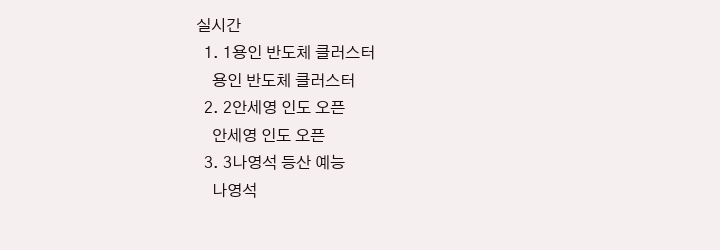실시간
  1. 1용인 반도체 클러스터
    용인 반도체 클러스터
  2. 2안세영 인도 오픈
    안세영 인도 오픈
  3. 3나영석 등산 예능
    나영석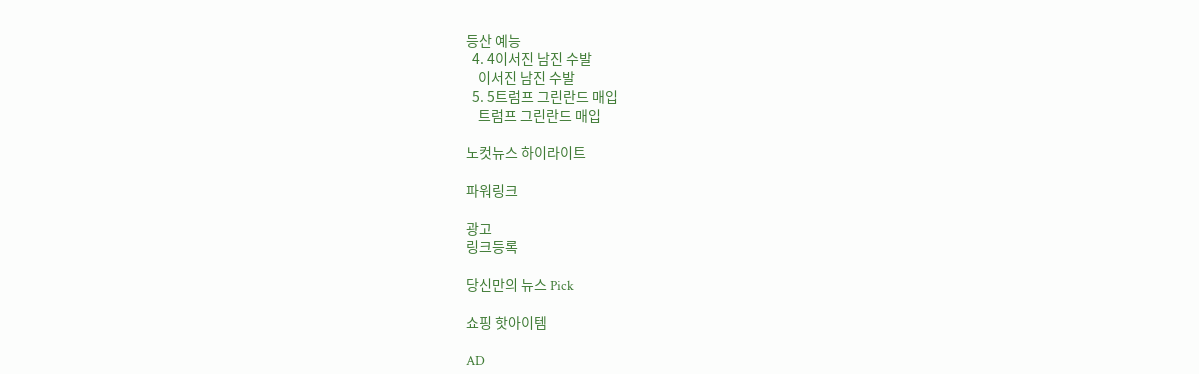등산 예능
  4. 4이서진 남진 수발
    이서진 남진 수발
  5. 5트럼프 그린란드 매입
    트럼프 그린란드 매입

노컷뉴스 하이라이트

파워링크

광고
링크등록

당신만의 뉴스 Pick

쇼핑 핫아이템

AD